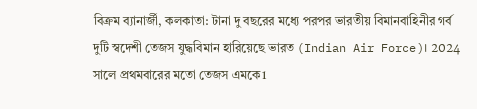বিক্রম ব্যানার্জী, কলকাতা: টানা দু বছরের মধ্যে পরপর ভারতীয় বিমানবাহিনীর গর্ব দুটি স্বদেশী তেজস যুদ্ধবিমান হারিয়েছে ভারত (Indian Air Force)। 2024 সালে প্রথমবারের মতো তেজস এমকে1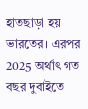হাতছাড়া হয় ভারতের। এরপর 2025 অর্থাৎ গত বছর দুবাইতে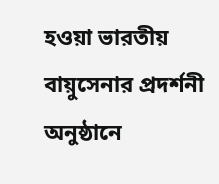হওয়া ভারতীয় বায়ুসেনার প্রদর্শনী অনুষ্ঠানে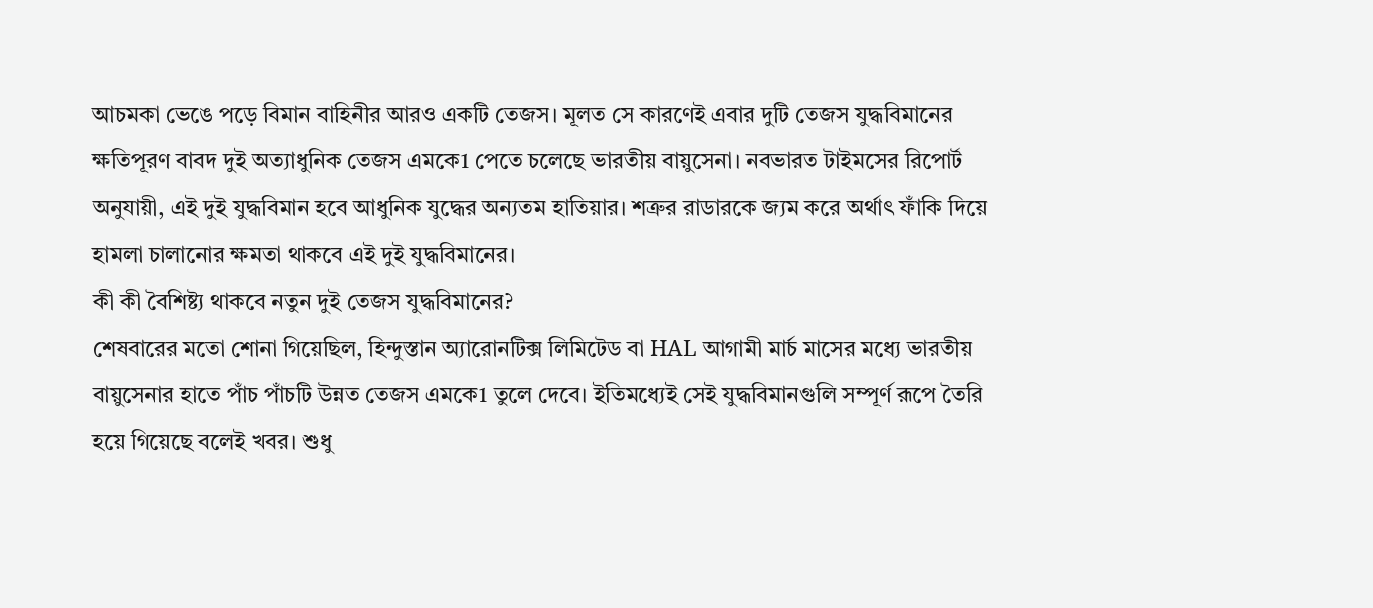আচমকা ভেঙে পড়ে বিমান বাহিনীর আরও একটি তেজস। মূলত সে কারণেই এবার দুটি তেজস যুদ্ধবিমানের ক্ষতিপূরণ বাবদ দুই অত্যাধুনিক তেজস এমকে1 পেতে চলেছে ভারতীয় বায়ুসেনা। নবভারত টাইমসের রিপোর্ট অনুযায়ী, এই দুই যুদ্ধবিমান হবে আধুনিক যুদ্ধের অন্যতম হাতিয়ার। শত্রুর রাডারকে জ্যম করে অর্থাৎ ফাঁকি দিয়ে হামলা চালানোর ক্ষমতা থাকবে এই দুই যুদ্ধবিমানের।
কী কী বৈশিষ্ট্য থাকবে নতুন দুই তেজস যুদ্ধবিমানের?
শেষবারের মতো শোনা গিয়েছিল, হিন্দুস্তান অ্যারোনটিক্স লিমিটেড বা HAL আগামী মার্চ মাসের মধ্যে ভারতীয় বায়ুসেনার হাতে পাঁচ পাঁচটি উন্নত তেজস এমকে1 তুলে দেবে। ইতিমধ্যেই সেই যুদ্ধবিমানগুলি সম্পূর্ণ রূপে তৈরি হয়ে গিয়েছে বলেই খবর। শুধু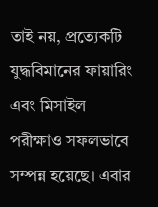তাই নয়, প্রত্যেকটি যুদ্ধবিমানের ফায়ারিং এবং মিসাইল পরীক্ষাও সফলভাবে সম্পন্ন হয়েছে। এবার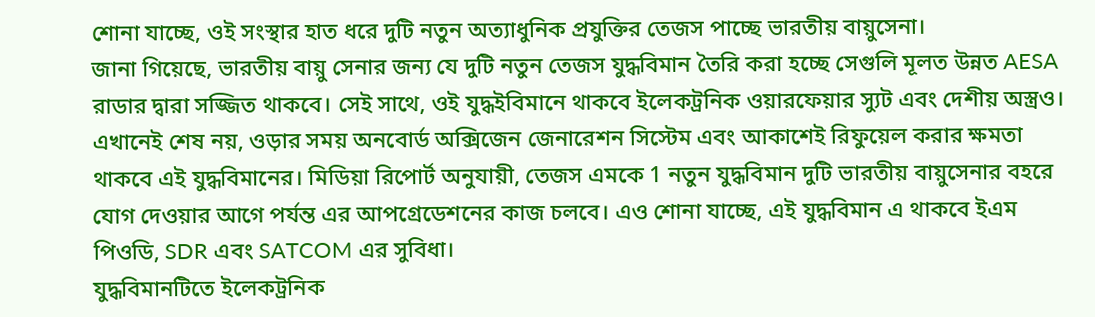শোনা যাচ্ছে, ওই সংস্থার হাত ধরে দুটি নতুন অত্যাধুনিক প্রযুক্তির তেজস পাচ্ছে ভারতীয় বায়ুসেনা।
জানা গিয়েছে, ভারতীয় বায়ু সেনার জন্য যে দুটি নতুন তেজস যুদ্ধবিমান তৈরি করা হচ্ছে সেগুলি মূলত উন্নত AESA রাডার দ্বারা সজ্জিত থাকবে। সেই সাথে, ওই যুদ্ধইবিমানে থাকবে ইলেকট্রনিক ওয়ারফেয়ার স্যুট এবং দেশীয় অস্ত্রও। এখানেই শেষ নয়, ওড়ার সময় অনবোর্ড অক্সিজেন জেনারেশন সিস্টেম এবং আকাশেই রিফুয়েল করার ক্ষমতা থাকবে এই যুদ্ধবিমানের। মিডিয়া রিপোর্ট অনুযায়ী, তেজস এমকে 1 নতুন যুদ্ধবিমান দুটি ভারতীয় বায়ুসেনার বহরে যোগ দেওয়ার আগে পর্যন্ত এর আপগ্রেডেশনের কাজ চলবে। এও শোনা যাচ্ছে, এই যুদ্ধবিমান এ থাকবে ইএম পিওডি, SDR এবং SATCOM এর সুবিধা।
যুদ্ধবিমানটিতে ইলেকট্রনিক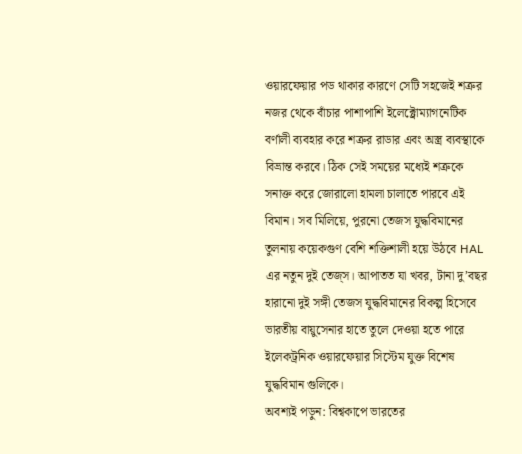ওয়ারফেয়ার পড থাকার কারণে সেটি সহজেই শত্রুর নজর থেকে বাঁচার পাশাপাশি ইলেক্ট্রোম্যাগনেটিক বর্ণালী ব্যবহার করে শত্রুর রাডার এবং অস্ত্র ব্যবস্থাকে বিভ্রান্ত করবে। ঠিক সেই সময়ের মধ্যেই শত্রুকে সনাক্ত করে জোরালো হামলা চালাতে পারবে এই বিমান। সব মিলিয়ে, পুরনো তেজস যুদ্ধবিমানের তুলনায় কয়েকগুণ বেশি শক্তিশালী হয়ে উঠবে HAL এর নতুন দুই তেজ্স। আপাতত যা খবর, টানা দু’বছর হারানো দুই সঙ্গী তেজস যুদ্ধবিমানের বিকল্প হিসেবে ভারতীয় বায়ুসেনার হাতে তুলে দেওয়া হতে পারে ইলেকট্রনিক ওয়ারফেয়ার সিস্টেম যুক্ত বিশেষ যুদ্ধবিমান গুলিকে।
অবশ্যই পড়ুন: বিশ্বকাপে ভারতের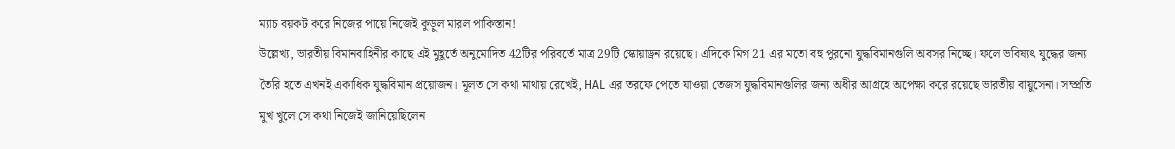ম্যাচ বয়কট করে নিজের পায়ে নিজেই কুড়ুল মারল পাকিস্তান!
উল্লেখ্য, ভারতীয় বিমানবাহিনীর কাছে এই মুহূর্তে অনুমোদিত 42টির পরিবর্তে মাত্র 29টি স্কোয়াড্রন রয়েছে। এদিকে মিগ 21 এর মতো বহু পুরনো যুদ্ধবিমানগুলি অবসর নিচ্ছে। ফলে ভবিষ্যৎ যুদ্ধের জন্য তৈরি হতে এখনই একাধিক যুদ্ধবিমান প্রয়োজন। মূলত সে কথা মাথায় রেখেই, HAL এর তরফে পেতে যাওয়া তেজস যুদ্ধবিমানগুলির জন্য অধীর আগ্রহে অপেক্ষা করে রয়েছে ভারতীয় বায়ুসেনা। সম্প্রতি মুখ খুলে সে কথা নিজেই জানিয়েছিলেন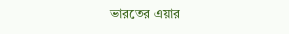ভারতের এয়ার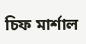চিফ মার্শাল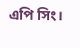এপি সিং।